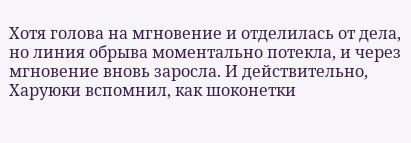Хотя голова на мгновение и отделилась от дела, но линия обрыва моментально потекла, и через мгновение вновь заросла. И действительно, Харуюки вспомнил, как шоконетки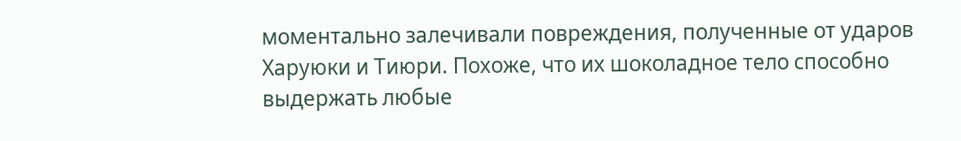моментально залечивали повреждения, полученные от ударов Харуюки и Тиюри. Похоже, что их шоколадное тело способно выдержать любые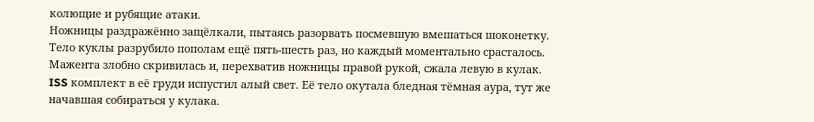колющие и рубящие атаки.
Ножницы раздражённо защёлкали, пытаясь разорвать посмевшую вмешаться шоконетку. Тело куклы разрубило пополам ещё пять-шесть раз, но каждый моментально срасталось.
Мажента злобно скривилась и, перехватив ножницы правой рукой, сжала левую в кулак.
ISS комплект в её груди испустил алый свет. Её тело окутала бледная тёмная аура, тут же начавшая собираться у кулака.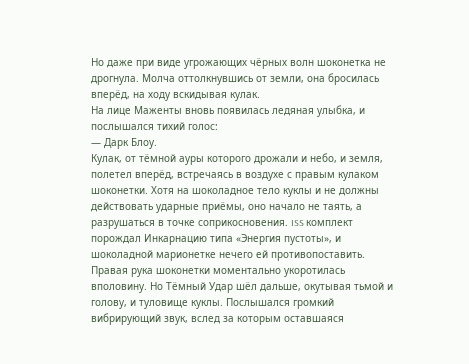Но даже при виде угрожающих чёрных волн шоконетка не дрогнула. Молча оттолкнувшись от земли, она бросилась вперёд, на ходу вскидывая кулак.
На лице Маженты вновь появилась ледяная улыбка, и послышался тихий голос:
— Дарк Блоу.
Кулак, от тёмной ауры которого дрожали и небо, и земля, полетел вперёд, встречаясь в воздухе с правым кулаком шоконетки. Хотя на шоколадное тело куклы и не должны действовать ударные приёмы, оно начало не таять, а разрушаться в точке соприкосновения. ISS комплект порождал Инкарнацию типа «Энергия пустоты», и шоколадной марионетке нечего ей противопоставить.
Правая рука шоконетки моментально укоротилась вполовину. Но Тёмный Удар шёл дальше, окутывая тьмой и голову, и туловище куклы. Послышался громкий вибрирующий звук, вслед за которым оставшаяся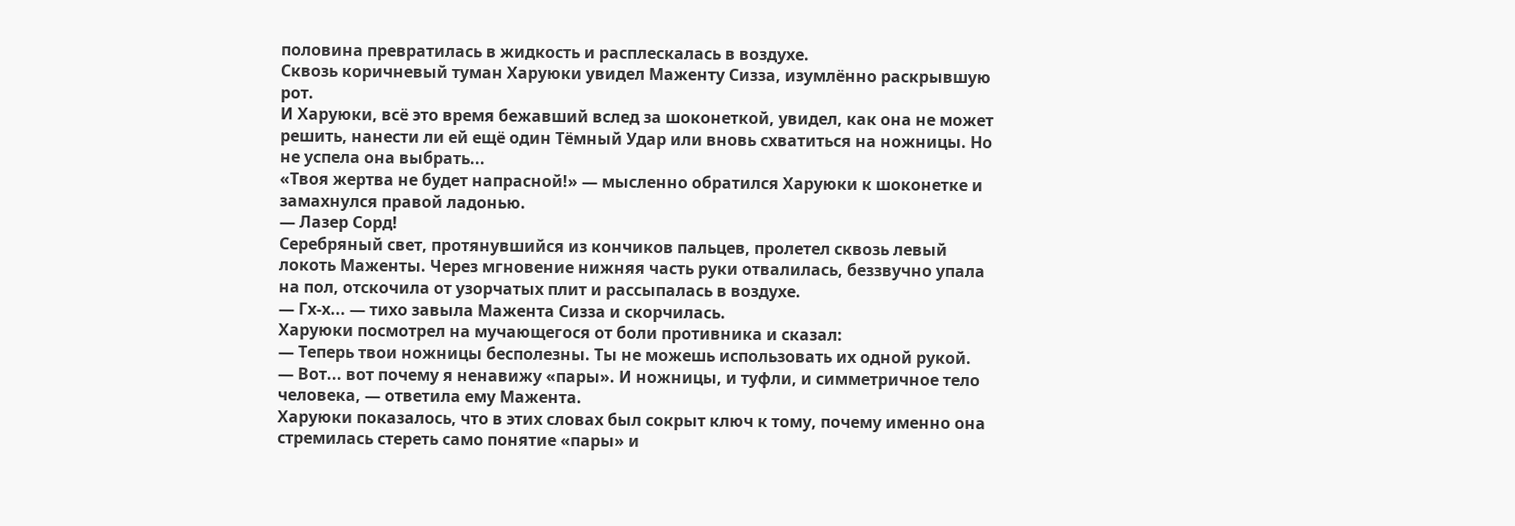половина превратилась в жидкость и расплескалась в воздухе.
Сквозь коричневый туман Харуюки увидел Маженту Сизза, изумлённо раскрывшую рот.
И Харуюки, всё это время бежавший вслед за шоконеткой, увидел, как она не может решить, нанести ли ей ещё один Тёмный Удар или вновь схватиться на ножницы. Но не успела она выбрать...
«Твоя жертва не будет напрасной!» — мысленно обратился Харуюки к шоконетке и замахнулся правой ладонью.
— Лазер Сорд!
Серебряный свет, протянувшийся из кончиков пальцев, пролетел сквозь левый локоть Маженты. Через мгновение нижняя часть руки отвалилась, беззвучно упала на пол, отскочила от узорчатых плит и рассыпалась в воздухе.
— Гх-х... — тихо завыла Мажента Сизза и скорчилась.
Харуюки посмотрел на мучающегося от боли противника и сказал:
— Теперь твои ножницы бесполезны. Ты не можешь использовать их одной рукой.
— Вот... вот почему я ненавижу «пары». И ножницы, и туфли, и симметричное тело человека, — ответила ему Мажента.
Харуюки показалось, что в этих словах был сокрыт ключ к тому, почему именно она стремилась стереть само понятие «пары» и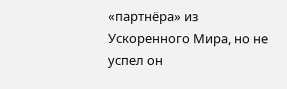«партнёра» из Ускоренного Мира, но не успел он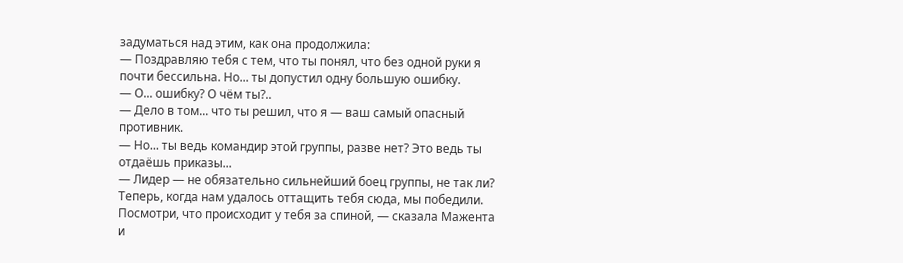задуматься над этим, как она продолжила:
— Поздравляю тебя с тем, что ты понял, что без одной руки я почти бессильна. Но... ты допустил одну большую ошибку.
— О... ошибку? О чём ты?..
— Дело в том... что ты решил, что я — ваш самый опасный противник.
— Но... ты ведь командир этой группы, разве нет? Это ведь ты отдаёшь приказы...
— Лидер — не обязательно сильнейший боец группы, не так ли? Теперь, когда нам удалось оттащить тебя сюда, мы победили. Посмотри, что происходит у тебя за спиной, — сказала Мажента и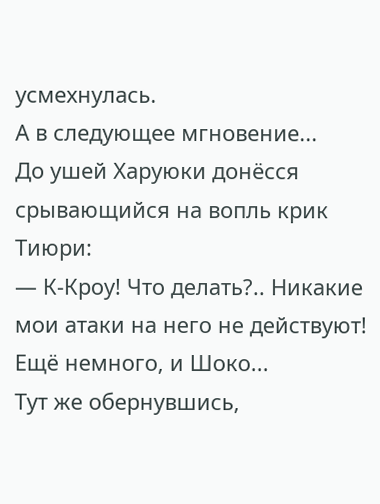усмехнулась.
А в следующее мгновение...
До ушей Харуюки донёсся срывающийся на вопль крик Тиюри:
— К-Кроу! Что делать?.. Никакие мои атаки на него не действуют! Ещё немного, и Шоко...
Тут же обернувшись,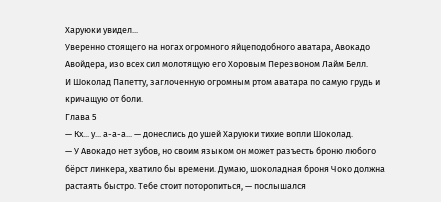Харуюки увидел...
Уверенно стоящего на ногах огромного яйцеподобного аватара, Авокадо Авойдера, изо всех сил молотящую его Хоровым Перезвоном Лайм Белл.
И Шоколад Папетту, заглоченную огромным ртом аватара по самую грудь и кричащую от боли.
Глава 5
— Кх... у... а-а-а... — донеслись до ушей Харуюки тихие вопли Шоколад.
— У Авокадо нет зубов, но своим языком он может разъесть броню любого бёрст линкера, хватило бы времени. Думаю, шоколадная броня Чоко должна растаять быстро. Тебе стоит поторопиться, — послышался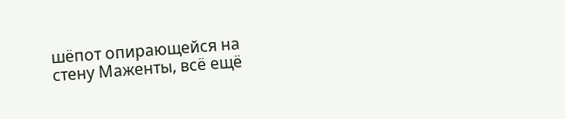шёпот опирающейся на стену Маженты, всё ещё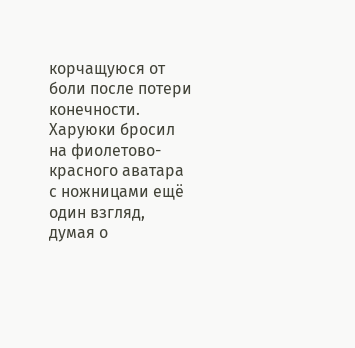корчащуюся от боли после потери конечности.
Харуюки бросил на фиолетово-красного аватара с ножницами ещё один взгляд, думая о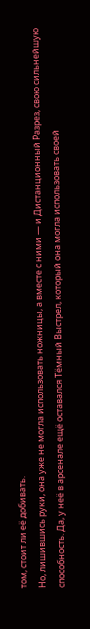том, стоит ли её добивать.
Но, лишившись руки, она уже не могла использовать ножницы, а вместе с ними — и Дистанционный Разрез, свою сильнейшую способность. Да, у неё в арсенале ещё оставался Тёмный Выстрел, который она могла использовать своей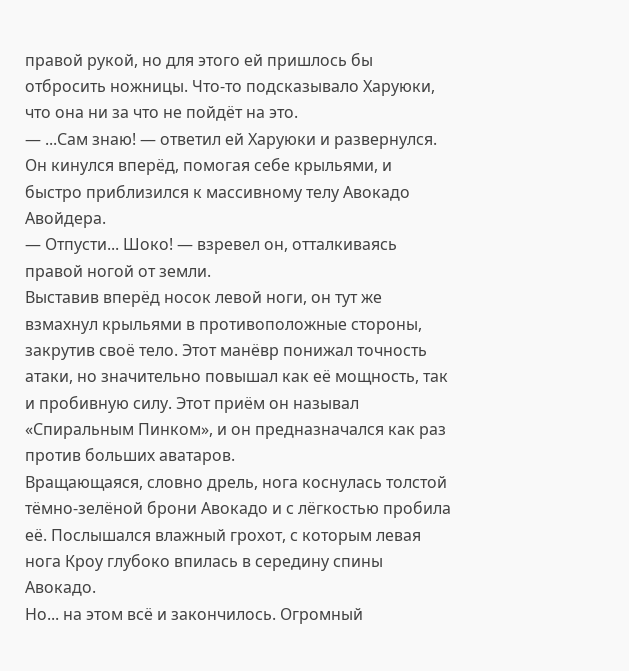правой рукой, но для этого ей пришлось бы отбросить ножницы. Что-то подсказывало Харуюки, что она ни за что не пойдёт на это.
— ...Сам знаю! — ответил ей Харуюки и развернулся.
Он кинулся вперёд, помогая себе крыльями, и быстро приблизился к массивному телу Авокадо Авойдера.
— Отпусти... Шоко! — взревел он, отталкиваясь правой ногой от земли.
Выставив вперёд носок левой ноги, он тут же взмахнул крыльями в противоположные стороны, закрутив своё тело. Этот манёвр понижал точность атаки, но значительно повышал как её мощность, так и пробивную силу. Этот приём он называл «Спиральным Пинком», и он предназначался как раз против больших аватаров.
Вращающаяся, словно дрель, нога коснулась толстой тёмно-зелёной брони Авокадо и с лёгкостью пробила её. Послышался влажный грохот, с которым левая нога Кроу глубоко впилась в середину спины Авокадо.
Но... на этом всё и закончилось. Огромный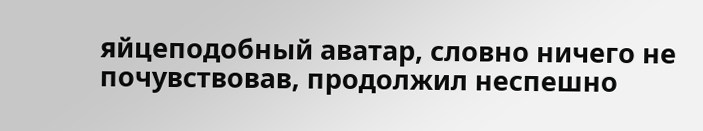яйцеподобный аватар, словно ничего не почувствовав, продолжил неспешно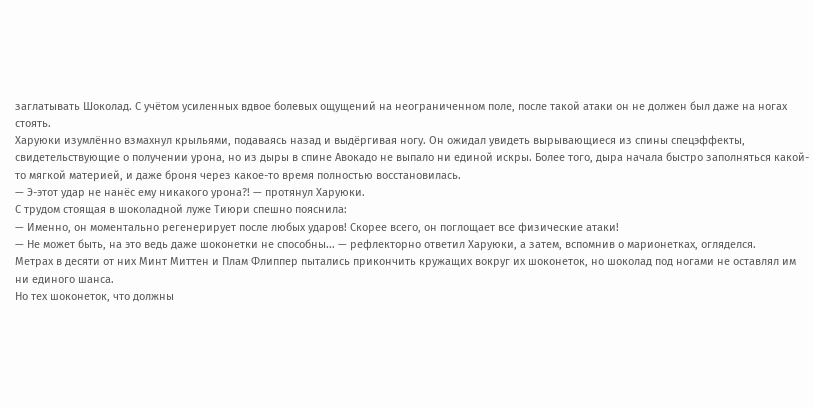заглатывать Шоколад. С учётом усиленных вдвое болевых ощущений на неограниченном поле, после такой атаки он не должен был даже на ногах стоять.
Харуюки изумлённо взмахнул крыльями, подаваясь назад и выдёргивая ногу. Он ожидал увидеть вырывающиеся из спины спецэффекты, свидетельствующие о получении урона, но из дыры в спине Авокадо не выпало ни единой искры. Более того, дыра начала быстро заполняться какой-то мягкой материей, и даже броня через какое-то время полностью восстановилась.
— Э-этот удар не нанёс ему никакого урона?! — протянул Харуюки.
С трудом стоящая в шоколадной луже Тиюри спешно пояснила:
— Именно, он моментально регенерирует после любых ударов! Скорее всего, он поглощает все физические атаки!
— Не может быть, на это ведь даже шоконетки не способны... — рефлекторно ответил Харуюки, а затем, вспомнив о марионетках, огляделся.
Метрах в десяти от них Минт Миттен и Плам Флиппер пытались прикончить кружащих вокруг их шоконеток, но шоколад под ногами не оставлял им ни единого шанса.
Но тех шоконеток, что должны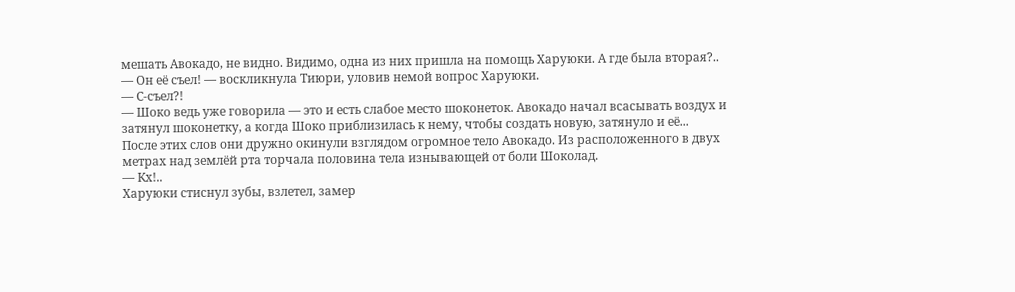мешать Авокадо, не видно. Видимо, одна из них пришла на помощь Харуюки. А где была вторая?..
— Он её съел! — воскликнула Тиюри, уловив немой вопрос Харуюки.
— С-съел?!
— Шоко ведь уже говорила — это и есть слабое место шоконеток. Авокадо начал всасывать воздух и затянул шоконетку, а когда Шоко приблизилась к нему, чтобы создать новую, затянуло и её...
После этих слов они дружно окинули взглядом огромное тело Авокадо. Из расположенного в двух метрах над землёй рта торчала половина тела изнывающей от боли Шоколад.
— Кх!..
Харуюки стиснул зубы, взлетел, замер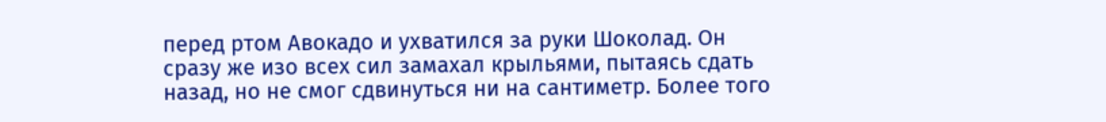перед ртом Авокадо и ухватился за руки Шоколад. Он сразу же изо всех сил замахал крыльями, пытаясь сдать назад, но не смог сдвинуться ни на сантиметр. Более того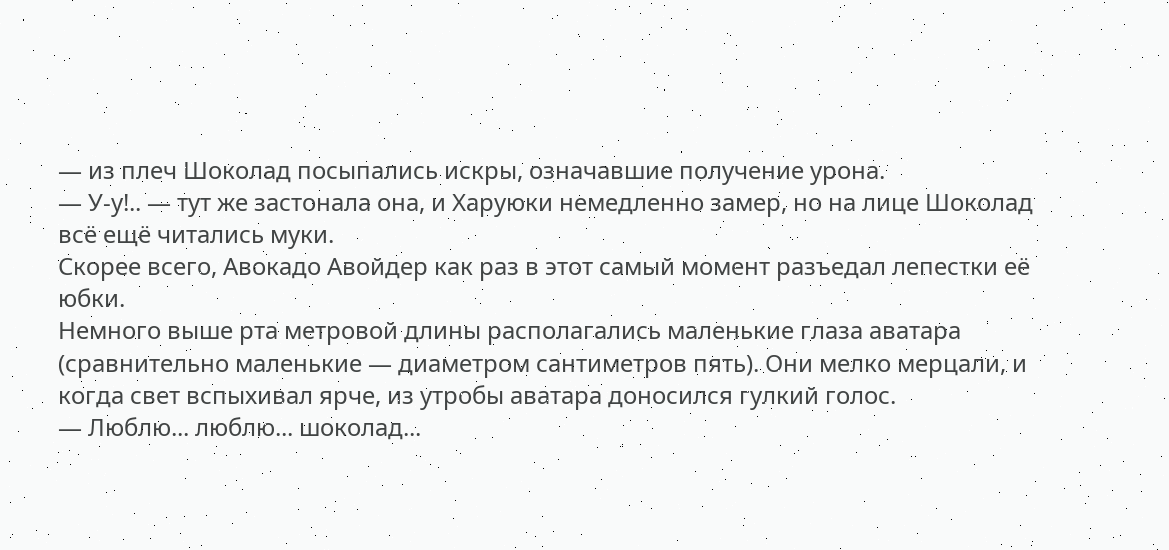— из плеч Шоколад посыпались искры, означавшие получение урона.
— У-у!.. — тут же застонала она, и Харуюки немедленно замер, но на лице Шоколад всё ещё читались муки.
Скорее всего, Авокадо Авойдер как раз в этот самый момент разъедал лепестки её юбки.
Немного выше рта метровой длины располагались маленькие глаза аватара (сравнительно маленькие — диаметром сантиметров пять). Они мелко мерцали, и когда свет вспыхивал ярче, из утробы аватара доносился гулкий голос.
— Люблю... люблю... шоколад...